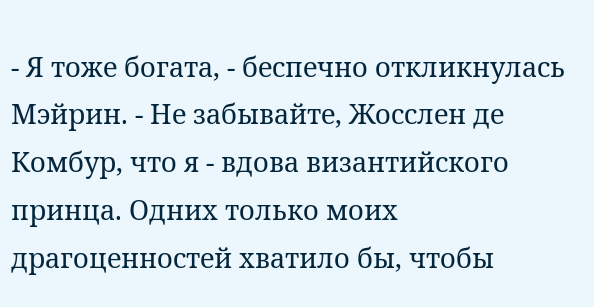- Я тоже богата, - беспечно откликнулась Мэйрин. - Не забывайте, Жосслен де Комбур, что я - вдова византийского принца. Одних только моих драгоценностей хватило бы, чтобы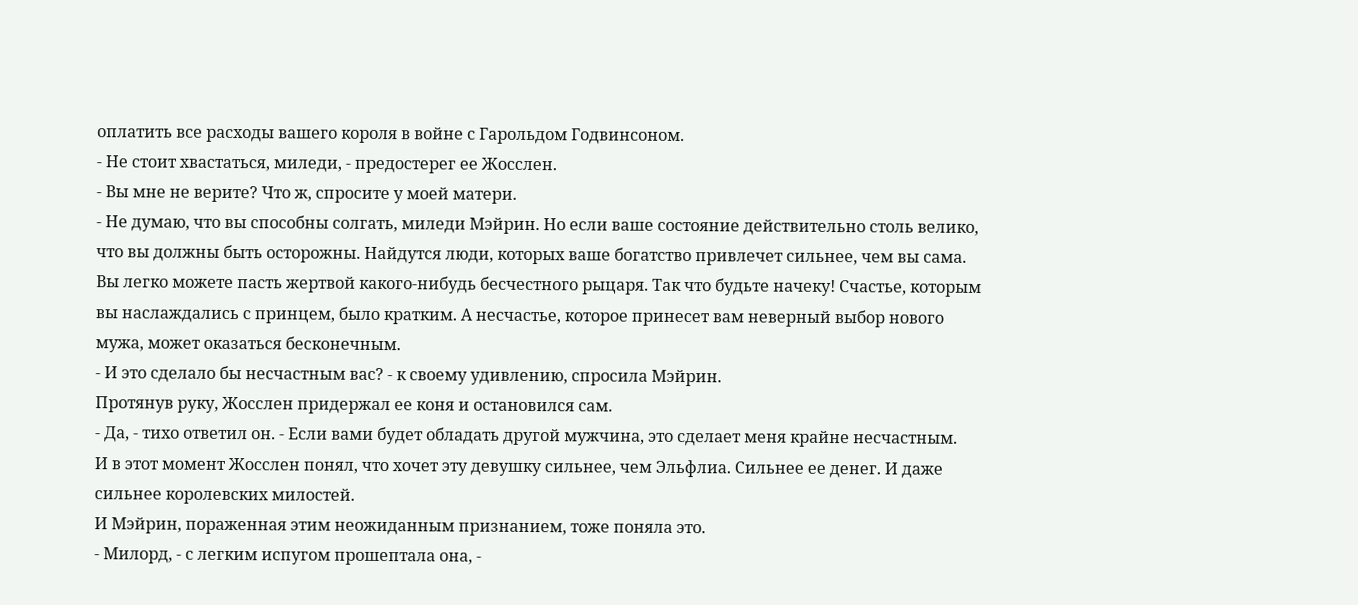оплатить все расходы вашего короля в войне с Гарольдом Годвинсоном.
- Не стоит хвастаться, миледи, - предостерег ее Жосслен.
- Вы мне не верите? Что ж, спросите у моей матери.
- Не думаю, что вы способны солгать, миледи Мэйрин. Но если ваше состояние действительно столь велико, что вы должны быть осторожны. Найдутся люди, которых ваше богатство привлечет сильнее, чем вы сама. Вы легко можете пасть жертвой какого-нибудь бесчестного рыцаря. Так что будьте начеку! Счастье, которым вы наслаждались с принцем, было кратким. А несчастье, которое принесет вам неверный выбор нового мужа, может оказаться бесконечным.
- И это сделало бы несчастным вас? - к своему удивлению, спросила Мэйрин.
Протянув руку, Жосслен придержал ее коня и остановился сам.
- Да, - тихо ответил он. - Если вами будет обладать другой мужчина, это сделает меня крайне несчастным.
И в этот момент Жосслен понял, что хочет эту девушку сильнее, чем Эльфлиа. Сильнее ее денег. И даже сильнее королевских милостей.
И Мэйрин, пораженная этим неожиданным признанием, тоже поняла это.
- Милорд, - с легким испугом прошептала она, -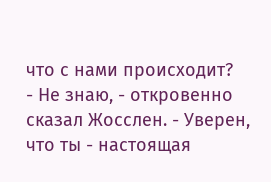что с нами происходит?
- Не знаю, - откровенно сказал Жосслен. - Уверен, что ты - настоящая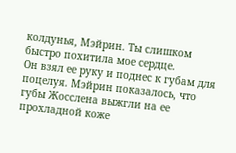колдунья, Мэйрин. Ты слишком быстро похитила мое сердце.
Он взял ее руку и поднес к губам для поцелуя. Мэйрин показалось, что губы Жосслена выжгли на ее прохладной коже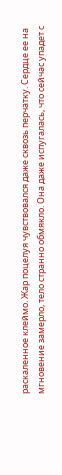раскаленное клеймо. Жар поцелуя чувствовался даже сквозь перчатку. Сердце ее на мгновение замерло, тело странно обмякло. Она даже испугалась, что сейчас упадет с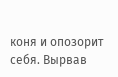коня и опозорит себя. Вырвав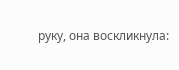руку, она воскликнула: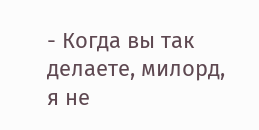- Когда вы так делаете, милорд, я не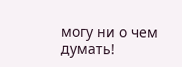могу ни о чем думать!